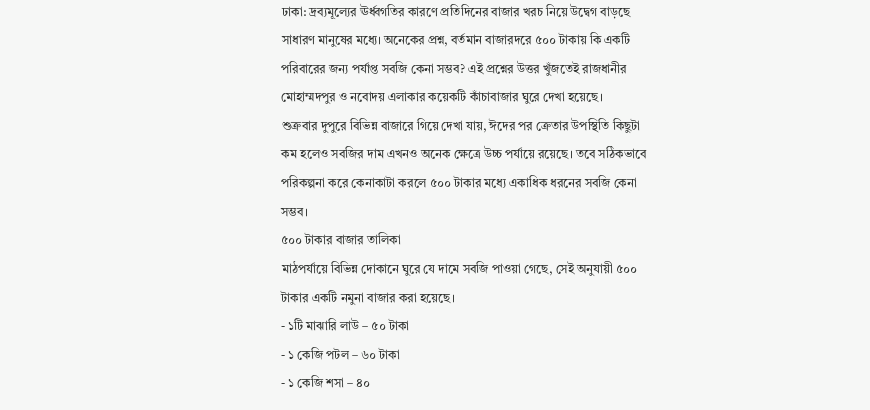ঢাকা: দ্রব্যমূল্যের ঊর্ধ্বগতির কারণে প্রতিদিনের বাজার খরচ নিয়ে উদ্বেগ বাড়ছে সাধারণ মানুষের মধ্যে। অনেকের প্রশ্ন, বর্তমান বাজারদরে ৫০০ টাকায় কি একটি পরিবারের জন্য পর্যাপ্ত সবজি কেনা সম্ভব? এই প্রশ্নের উত্তর খুঁজতেই রাজধানীর মোহাম্মদপুর ও নবোদয় এলাকার কয়েকটি কাঁচাবাজার ঘুরে দেখা হয়েছে।
শুক্রবার দুপুরে বিভিন্ন বাজারে গিয়ে দেখা যায়, ঈদের পর ক্রেতার উপস্থিতি কিছুটা কম হলেও সবজির দাম এখনও অনেক ক্ষেত্রে উচ্চ পর্যায়ে রয়েছে। তবে সঠিকভাবে পরিকল্পনা করে কেনাকাটা করলে ৫০০ টাকার মধ্যে একাধিক ধরনের সবজি কেনা সম্ভব।
৫০০ টাকার বাজার তালিকা
মাঠপর্যায়ে বিভিন্ন দোকানে ঘুরে যে দামে সবজি পাওয়া গেছে, সেই অনুযায়ী ৫০০ টাকার একটি নমুনা বাজার করা হয়েছে।
- ১টি মাঝারি লাউ – ৫০ টাকা
- ১ কেজি পটল – ৬০ টাকা
- ১ কেজি শসা – ৪০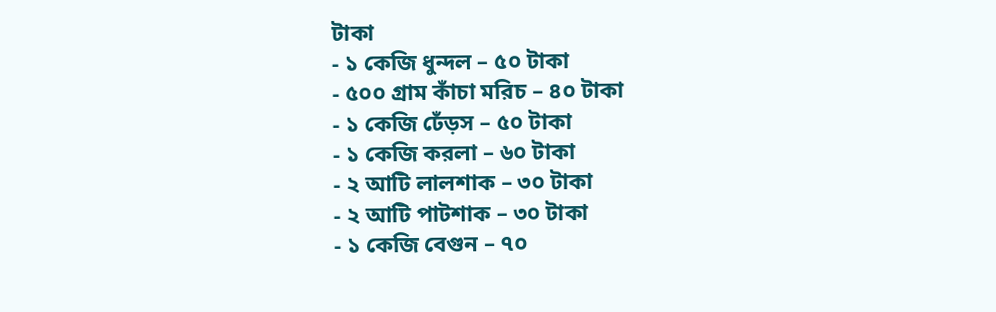টাকা
- ১ কেজি ধুন্দল – ৫০ টাকা
- ৫০০ গ্রাম কাঁচা মরিচ – ৪০ টাকা
- ১ কেজি ঢেঁড়স – ৫০ টাকা
- ১ কেজি করলা – ৬০ টাকা
- ২ আটি লালশাক – ৩০ টাকা
- ২ আটি পাটশাক – ৩০ টাকা
- ১ কেজি বেগুন – ৭০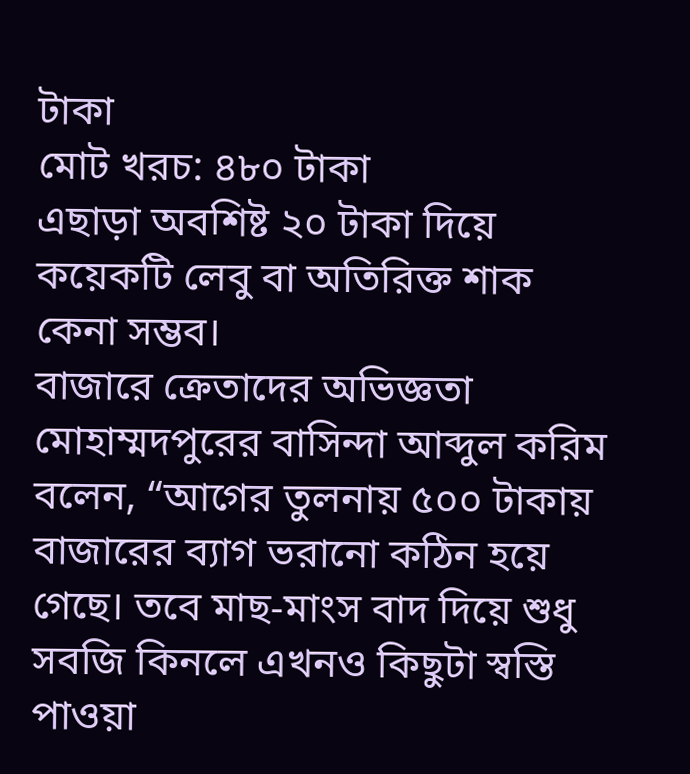টাকা
মোট খরচ: ৪৮০ টাকা
এছাড়া অবশিষ্ট ২০ টাকা দিয়ে কয়েকটি লেবু বা অতিরিক্ত শাক কেনা সম্ভব।
বাজারে ক্রেতাদের অভিজ্ঞতা
মোহাম্মদপুরের বাসিন্দা আব্দুল করিম বলেন, “আগের তুলনায় ৫০০ টাকায় বাজারের ব্যাগ ভরানো কঠিন হয়ে গেছে। তবে মাছ-মাংস বাদ দিয়ে শুধু সবজি কিনলে এখনও কিছুটা স্বস্তি পাওয়া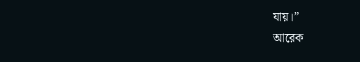যায়।”
আরেক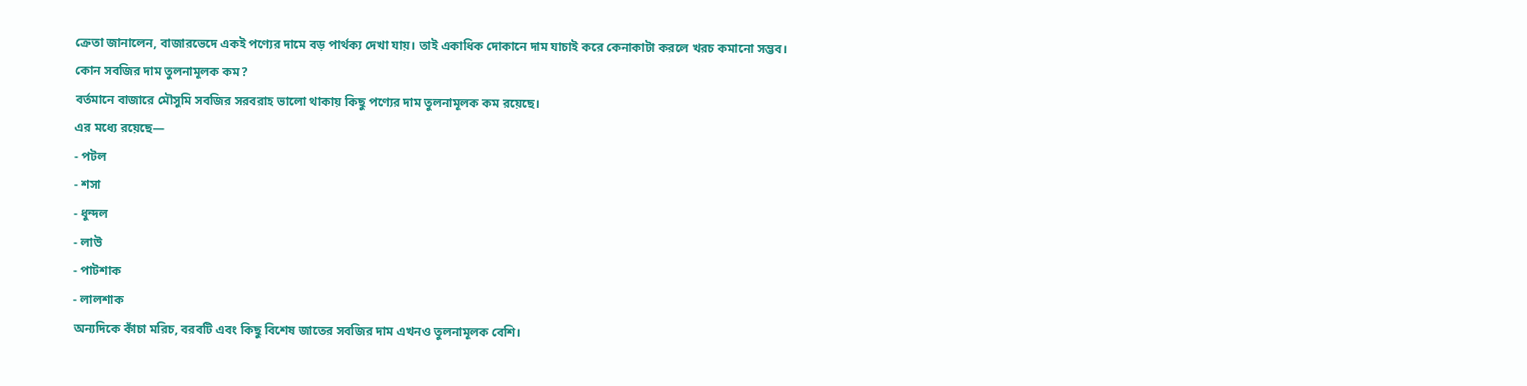ক্রেতা জানালেন, বাজারভেদে একই পণ্যের দামে বড় পার্থক্য দেখা যায়। তাই একাধিক দোকানে দাম যাচাই করে কেনাকাটা করলে খরচ কমানো সম্ভব।
কোন সবজির দাম তুলনামূলক কম?
বর্তমানে বাজারে মৌসুমি সবজির সরবরাহ ভালো থাকায় কিছু পণ্যের দাম তুলনামূলক কম রয়েছে।
এর মধ্যে রয়েছে—
- পটল
- শসা
- ধুন্দল
- লাউ
- পাটশাক
- লালশাক
অন্যদিকে কাঁচা মরিচ, বরবটি এবং কিছু বিশেষ জাতের সবজির দাম এখনও তুলনামূলক বেশি।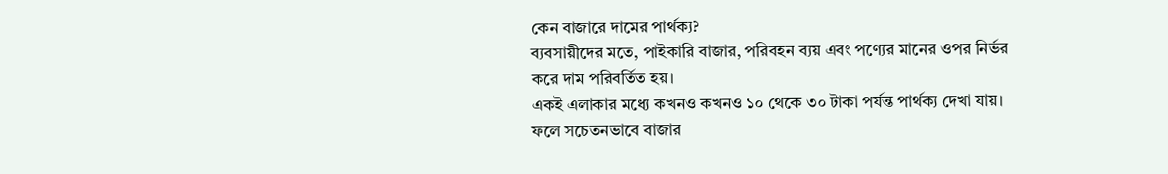কেন বাজারে দামের পার্থক্য?
ব্যবসায়ীদের মতে, পাইকারি বাজার, পরিবহন ব্যয় এবং পণ্যের মানের ওপর নির্ভর করে দাম পরিবর্তিত হয়।
একই এলাকার মধ্যে কখনও কখনও ১০ থেকে ৩০ টাকা পর্যন্ত পার্থক্য দেখা যায়। ফলে সচেতনভাবে বাজার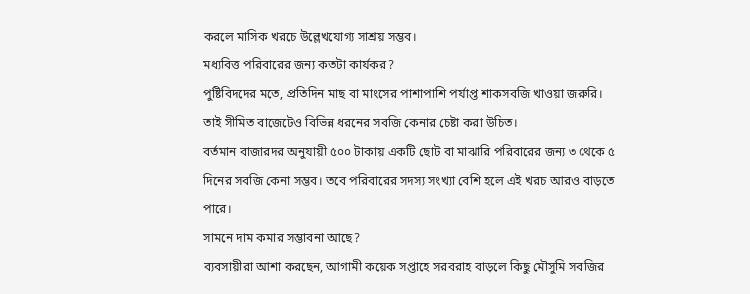করলে মাসিক খরচে উল্লেখযোগ্য সাশ্রয় সম্ভব।
মধ্যবিত্ত পরিবারের জন্য কতটা কার্যকর?
পুষ্টিবিদদের মতে, প্রতিদিন মাছ বা মাংসের পাশাপাশি পর্যাপ্ত শাকসবজি খাওয়া জরুরি। তাই সীমিত বাজেটেও বিভিন্ন ধরনের সবজি কেনার চেষ্টা করা উচিত।
বর্তমান বাজারদর অনুযায়ী ৫০০ টাকায় একটি ছোট বা মাঝারি পরিবারের জন্য ৩ থেকে ৫ দিনের সবজি কেনা সম্ভব। তবে পরিবারের সদস্য সংখ্যা বেশি হলে এই খরচ আরও বাড়তে পারে।
সামনে দাম কমার সম্ভাবনা আছে?
ব্যবসায়ীরা আশা করছেন, আগামী কয়েক সপ্তাহে সরবরাহ বাড়লে কিছু মৌসুমি সবজির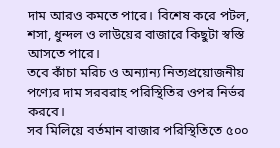দাম আরও কমতে পারে। বিশেষ করে পটল, শসা, ধুন্দল ও লাউয়ের বাজারে কিছুটা স্বস্তি আসতে পারে।
তবে কাঁচা মরিচ ও অন্যান্য নিত্যপ্রয়োজনীয় পণ্যের দাম সরবরাহ পরিস্থিতির ওপর নির্ভর করবে।
সব মিলিয়ে বর্তমান বাজার পরিস্থিতিতে ৫০০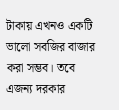টাকায় এখনও একটি ভালো সবজির বাজার করা সম্ভব। তবে এজন্য দরকার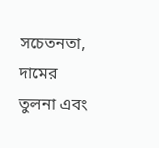সচেতনতা, দামের তুলনা এবং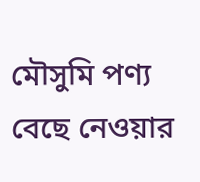মৌসুমি পণ্য বেছে নেওয়ার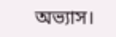অভ্যাস।